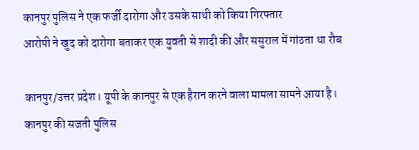कानपुर पुलिस ने एक फर्जी दारोगा और उसके साथी को किया गिरफ्तार
आरोपी ने खुद को दारोगा बताकर एक युवती से शादी की और ससुराल में गांठता था रौब

कानपुर/उत्तर प्रदेश। यूपी के कानपुर से एक हैरान करने वाला मामला सामने आया है। कानपुर की सजती पुलिस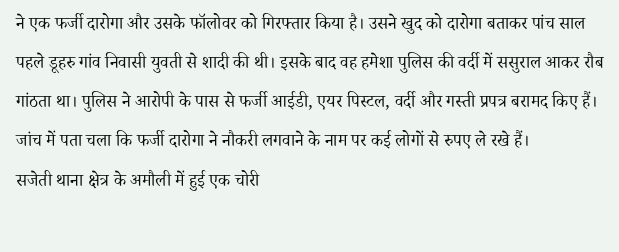ने एक फर्जी दारोगा और उसके फॉलोवर को गिरफ्तार किया है। उसने खुद को दारोगा बताकर पांच साल पहले डूहरु गांव निवासी युवती से शादी की थी। इसके बाद वह हमेशा पुलिस की वर्दी में ससुराल आकर रौब गांठता था। पुलिस ने आरोपी के पास से फर्जी आईडी, एयर पिस्टल, वर्दी और गस्ती प्रपत्र बरामद किए हैं। जांच में पता चला कि फर्जी दारोगा ने नौकरी लगवाने के नाम पर कई लोगों से रुपए ले रखे हैं।
सजेती थाना क्षेत्र के अमौली में हुई एक चोरी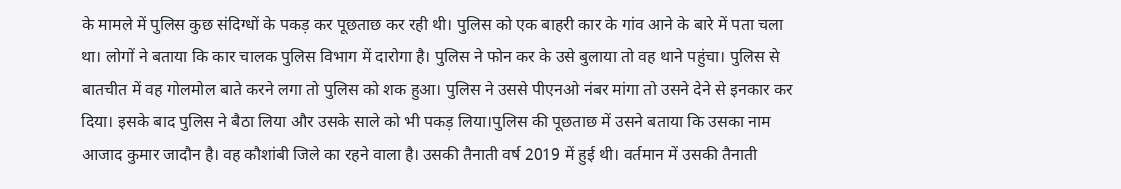के मामले में पुलिस कुछ संदिग्धों के पकड़ कर पूछताछ कर रही थी। पुलिस को एक बाहरी कार के गांव आने के बारे में पता चला था। लोगों ने बताया कि कार चालक पुलिस विभाग में दारोगा है। पुलिस ने फोन कर के उसे बुलाया तो वह थाने पहुंचा। पुलिस से बातचीत में वह गोलमोल बाते करने लगा तो पुलिस को शक हुआ। पुलिस ने उससे पीएनओ नंबर मांगा तो उसने देने से इनकार कर दिया। इसके बाद पुलिस ने बैठा लिया और उसके साले को भी पकड़ लिया।पुलिस की पूछताछ में उसने बताया कि उसका नाम आजाद कुमार जादौन है। वह कौशांबी जिले का रहने वाला है। उसकी तैनाती वर्ष 2019 में हुई थी। वर्तमान में उसकी तैनाती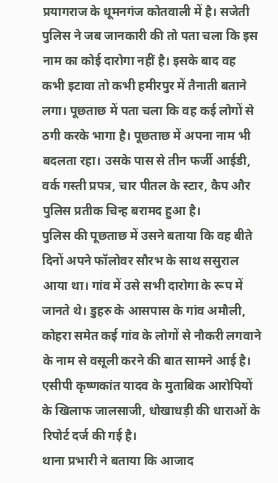प्रयागराज के धूमनगंज कोतवाली में है। सजेती पुलिस ने जब जानकारी की तो पता चला कि इस नाम का कोई दारोगा नहीं है। इसके बाद वह कभी इटावा तो कभी हमीरपुर में तैनाती बताने लगा। पूछताछ में पता चला कि वह कई लोगों से ठगी करके भागा है। पूछताछ में अपना नाम भी बदलता रहा। उसके पास से तीन फर्जी आईडी, वर्क गस्ती प्रपत्र, चार पीतल के स्टार, कैप और पुलिस प्रतीक चिन्ह बरामद हुआ है।
पुलिस की पूछताछ में उसने बताया कि वह बीते दिनों अपने फॉलोवर सौरभ के साथ ससुराल आया था। गांव में उसे सभी दारोगा के रूप में जानते थे। डुहरु के आसपास के गांव अमौली, कोहरा समेत कई गांव के लोगों से नौकरी लगवाने के नाम से वसूली करने की बात सामने आई है। एसीपी कृष्णकांत यादव के मुताबिक आरोपियों के खिलाफ जालसाजी, धोखाधड़ी की धाराओं के रिपोर्ट दर्ज की गई है।
थाना प्रभारी ने बताया कि आजाद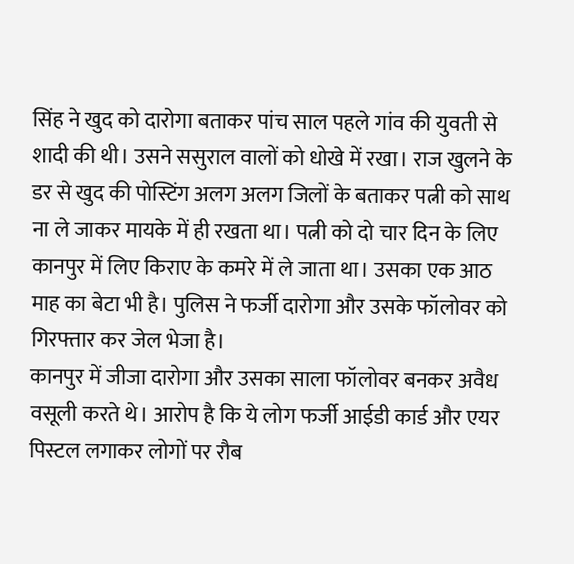सिंह ने खुद को दारोगा बताकर पांच साल पहले गांव की युवती से शादी की थी। उसने ससुराल वालों को धोखे में रखा। राज खुलने के डर से खुद की पोस्टिंग अलग अलग जिलों के बताकर पत्नी को साथ ना ले जाकर मायके में ही रखता था। पत्नी को दो चार दिन के लिए कानपुर में लिए किराए के कमरे में ले जाता था। उसका एक आठ माह का बेटा भी है। पुलिस ने फर्जी दारोगा और उसके फॉलोवर को गिरफ्तार कर जेल भेजा है।
कानपुर में जीजा दारोगा और उसका साला फॉलोवर बनकर अवैध वसूली करते थे। आरोप है कि ये लोग फर्जी आईडी कार्ड और एयर पिस्टल लगाकर लोगों पर रौब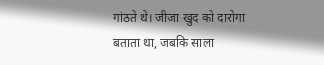गांठते थे। जीजा खुद को दारोगा बताता था, जबकि साला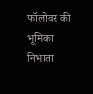फॉलोवर की भूमिका निभाता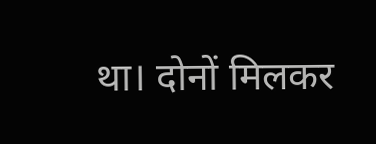था। दोनों मिलकर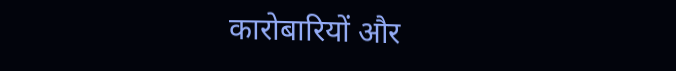कारोबारियों और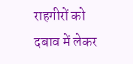राहगीरों को दबाव में लेकर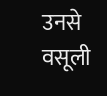उनसे वसूली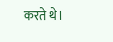करते थे।